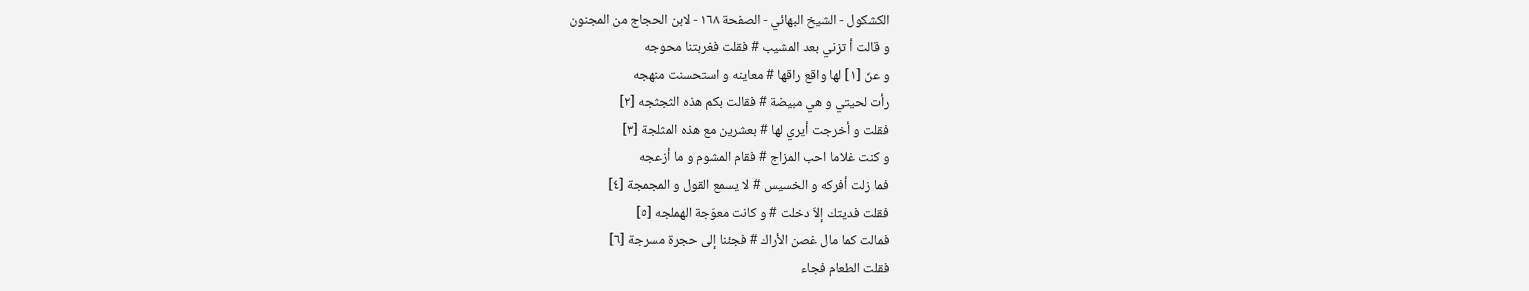الكشكول - الشيخ البهائي - الصفحة ١٦٨ - لابن الحجاج من المجنون
و قالت أ تزني بعد المشيب # فقلت فغربتنا محوجه
و عنّ [١] لها واقع راقها # معاينه و استحسنت منهجه
رأت لحيتي و هي مبيضة # فقالت بكم هذه الثجثجه [٢]
فقلت و أخرجت أيري لها # بعشرين مع هذه المثلجة [٣]
و كنت غلاما احب المزاج # فقام المشوم و ما أزعجه
فما زلت أفركه و الخسيس # لا يسمع القول و المجمجة [٤]
فقلت فديتك إلاّ دخلت # و كانت معوّجة الهملجه [٥]
فمالت كما مال غصن الأراك # فجئنا إلى حجرة مسرجة [٦]
فقلت الطعام فجاء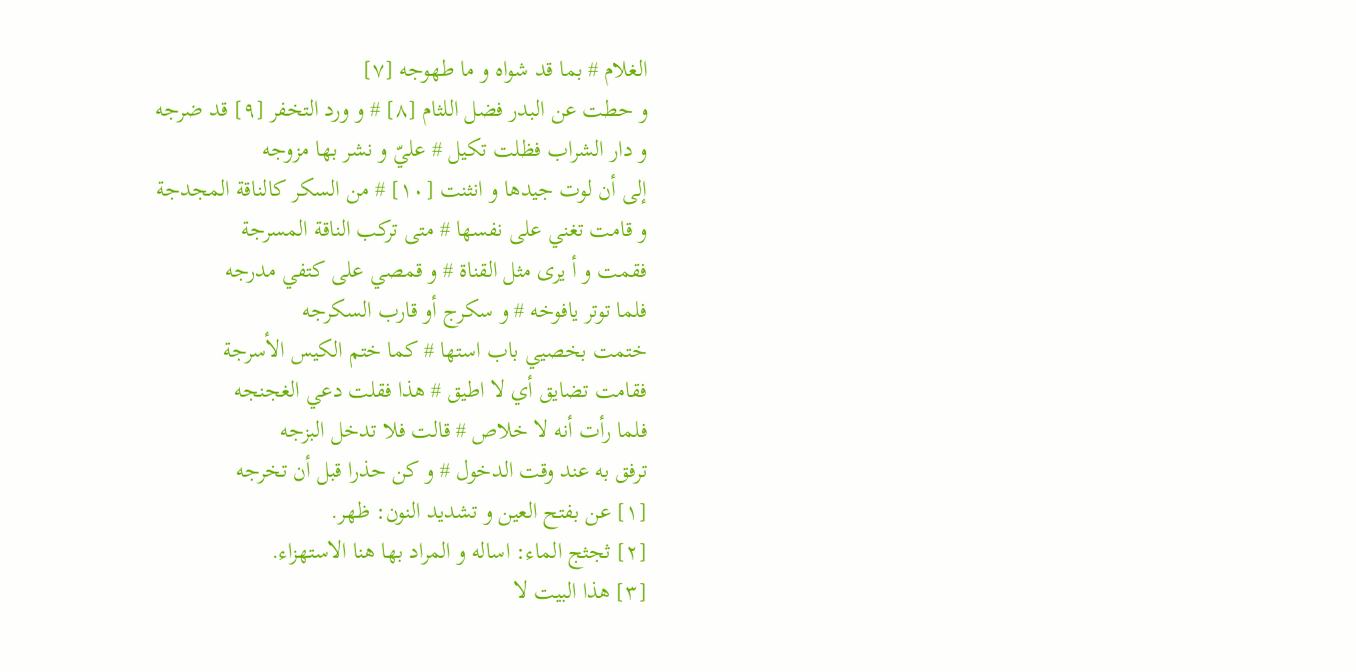الغلام # بما قد شواه و ما طهوجه [٧]
و حطت عن البدر فضل اللثام [٨] # و ورد التخفر [٩] قد ضرجه
و دار الشراب فظلت تكيل # عليّ و نشر بها مزوجه
إلى أن لوت جيدها و انثنت [١٠] # من السكر كالناقة المجدجة
و قامت تغني على نفسها # متى تركب الناقة المسرجة
فقمت و أ يرى مثل القناة # و قمصي على كتفي مدرجه
فلما توتر يافوخه # و سكرج أو قارب السكرجه
ختمت بخصيي باب استها # كما ختم الكيس الأسرجة
فقامت تضايق أي لا اطيق # هذا فقلت دعي الغجنجه
فلما رأت أنه لا خلاص # قالت فلا تدخل البزجه
ترفق به عند وقت الدخول # و كن حذرا قبل أن تخرجه
[١] عن بفتح العين و تشديد النون: ظهر.
[٢] ثجثج الماء: اساله و المراد بها هنا الاستهزاء.
[٣] هذا البيت لا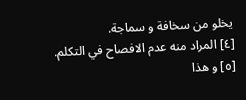يخلو من سخافة و سماجة.
[٤] المراد منه عدم الافصاح في التكلم.
[٥] و هذا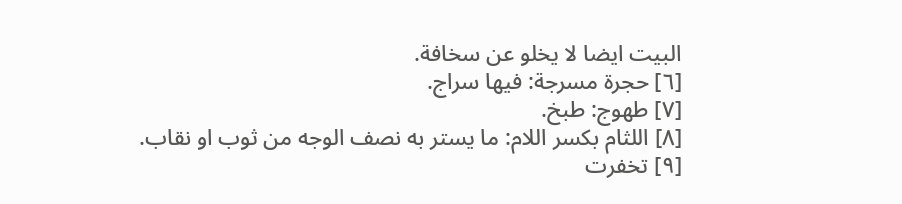البيت ايضا لا يخلو عن سخافة.
[٦] حجرة مسرجة: فيها سراج.
[٧] طهوج: طبخ.
[٨] اللثام بكسر اللام: ما يستر به نصف الوجه من ثوب او نقاب.
[٩] تخفرت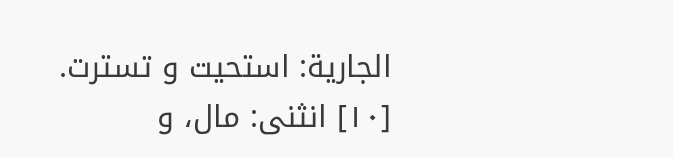الجارية: استحيت و تسترت.
[١٠] انثنى: مال، و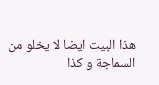هذا البيت ايضا لا يخلو من السماجة و كذا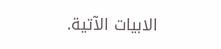الابيات الآتية.